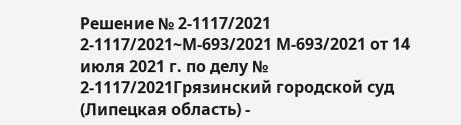Решение № 2-1117/2021 2-1117/2021~М-693/2021 М-693/2021 от 14 июля 2021 г. по делу № 2-1117/2021Грязинский городской суд (Липецкая область) -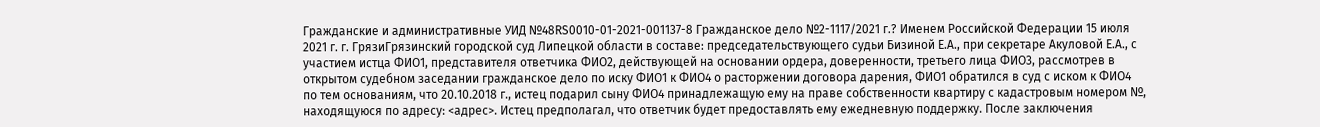Гражданские и административные УИД №48RS0010-01-2021-001137-8 Гражданское дело №2-1117/2021 г.? Именем Российской Федерации 15 июля 2021 г. г. ГрязиГрязинский городской суд Липецкой области в составе: председательствующего судьи Бизиной Е.А., при секретаре Акуловой Е.А., с участием истца ФИО1, представителя ответчика ФИО2, действующей на основании ордера, доверенности, третьего лица ФИО3, рассмотрев в открытом судебном заседании гражданское дело по иску ФИО1 к ФИО4 о расторжении договора дарения, ФИО1 обратился в суд с иском к ФИО4 по тем основаниям, что 20.10.2018 г., истец подарил сыну ФИО4 принадлежащую ему на праве собственности квартиру с кадастровым номером №, находящуюся по адресу: <адрес>. Истец предполагал, что ответчик будет предоставлять ему ежедневную поддержку. После заключения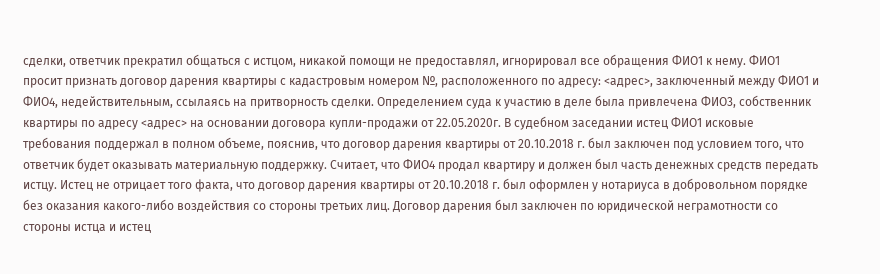сделки, ответчик прекратил общаться с истцом, никакой помощи не предоставлял, игнорировал все обращения ФИО1 к нему. ФИО1 просит признать договор дарения квартиры с кадастровым номером №, расположенного по адресу: <адрес>, заключенный между ФИО1 и ФИО4, недействительным, ссылаясь на притворность сделки. Определением суда к участию в деле была привлечена ФИО3, собственник квартиры по адресу <адрес> на основании договора купли-продажи от 22.05.2020г. В судебном заседании истец ФИО1 исковые требования поддержал в полном объеме, пояснив, что договор дарения квартиры от 20.10.2018 г. был заключен под условием того, что ответчик будет оказывать материальную поддержку. Считает, что ФИО4 продал квартиру и должен был часть денежных средств передать истцу. Истец не отрицает того факта, что договор дарения квартиры от 20.10.2018 г. был оформлен у нотариуса в добровольном порядке без оказания какого-либо воздействия со стороны третьих лиц. Договор дарения был заключен по юридической неграмотности со стороны истца и истец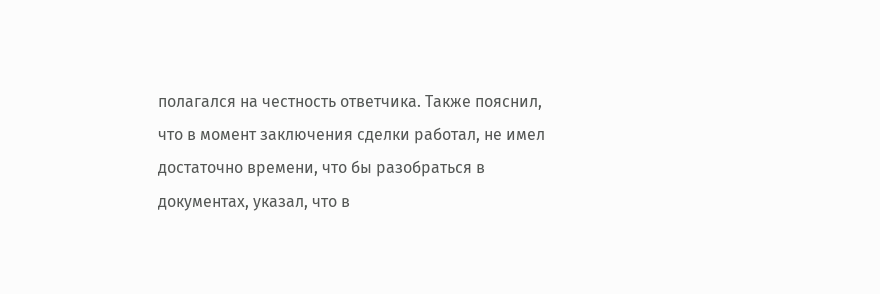полагался на честность ответчика. Также пояснил, что в момент заключения сделки работал, не имел достаточно времени, что бы разобраться в документах, указал, что в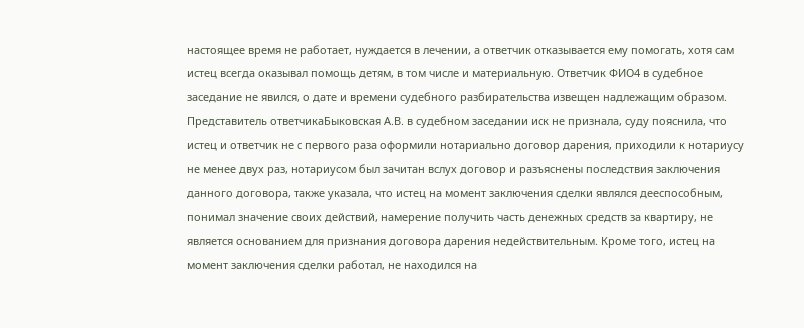настоящее время не работает, нуждается в лечении, а ответчик отказывается ему помогать, хотя сам истец всегда оказывал помощь детям, в том числе и материальную. Ответчик ФИО4 в судебное заседание не явился, о дате и времени судебного разбирательства извещен надлежащим образом. Представитель ответчикаБыковская А.В. в судебном заседании иск не признала, суду пояснила, что истец и ответчик не с первого раза оформили нотариально договор дарения, приходили к нотариусу не менее двух раз, нотариусом был зачитан вслух договор и разъяснены последствия заключения данного договора, также указала, что истец на момент заключения сделки являлся дееспособным, понимал значение своих действий, намерение получить часть денежных средств за квартиру, не является основанием для признания договора дарения недействительным. Кроме того, истец на момент заключения сделки работал, не находился на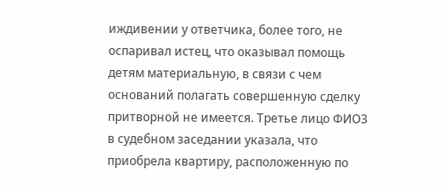иждивении у ответчика, более того, не оспаривал истец, что оказывал помощь детям материальную, в связи с чем оснований полагать совершенную сделку притворной не имеется. Третье лицо ФИО3 в судебном заседании указала, что приобрела квартиру, расположенную по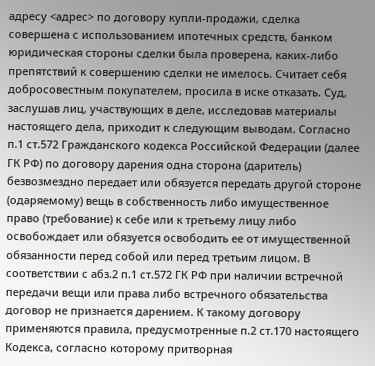адресу <адрес> по договору купли-продажи, сделка совершена с использованием ипотечных средств, банком юридическая стороны сделки была проверена, каких-либо препятствий к совершению сделки не имелось. Считает себя добросовестным покупателем, просила в иске отказать. Суд, заслушав лиц, участвующих в деле, исследовав материалы настоящего дела, приходит к следующим выводам. Согласно п.1 ст.572 Гражданского кодекса Российской Федерации (далее ГК РФ) по договору дарения одна сторона (даритель) безвозмездно передает или обязуется передать другой стороне (одаряемому) вещь в собственность либо имущественное право (требование) к себе или к третьему лицу либо освобождает или обязуется освободить ее от имущественной обязанности перед собой или перед третьим лицом. В соответствии с абз.2 п.1 ст.572 ГК РФ при наличии встречной передачи вещи или права либо встречного обязательства договор не признается дарением. К такому договору применяются правила, предусмотренные п.2 ст.170 настоящего Кодекса, согласно которому притворная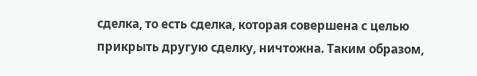сделка, то есть сделка, которая совершена с целью прикрыть другую сделку, ничтожна. Таким образом,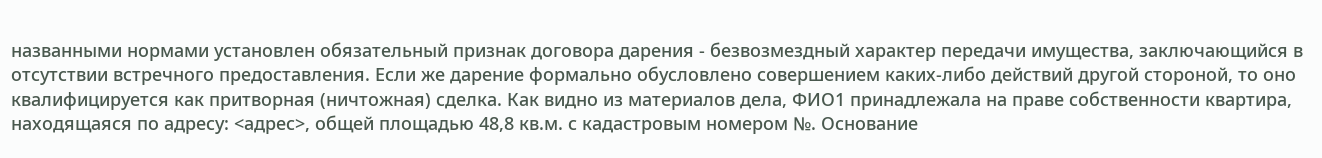названными нормами установлен обязательный признак договора дарения - безвозмездный характер передачи имущества, заключающийся в отсутствии встречного предоставления. Если же дарение формально обусловлено совершением каких-либо действий другой стороной, то оно квалифицируется как притворная (ничтожная) сделка. Как видно из материалов дела, ФИО1 принадлежала на праве собственности квартира, находящаяся по адресу: <адрес>, общей площадью 48,8 кв.м. с кадастровым номером №. Основание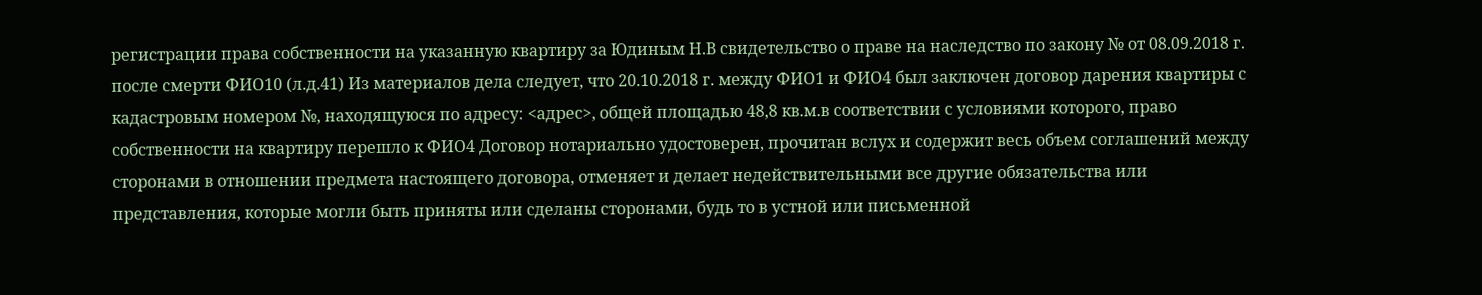регистрации права собственности на указанную квартиру за Юдиным Н.В свидетельство о праве на наследство по закону № от 08.09.2018 г. после смерти ФИО10 (л.д.41) Из материалов дела следует, что 20.10.2018 г. между ФИО1 и ФИО4 был заключен договор дарения квартиры с кадастровым номером №, находящуюся по адресу: <адрес>, общей площадью 48,8 кв.м.в соответствии с условиями которого, право собственности на квартиру перешло к ФИО4 Договор нотариально удостоверен, прочитан вслух и содержит весь объем соглашений между сторонами в отношении предмета настоящего договора, отменяет и делает недействительными все другие обязательства или представления, которые могли быть приняты или сделаны сторонами, будь то в устной или письменной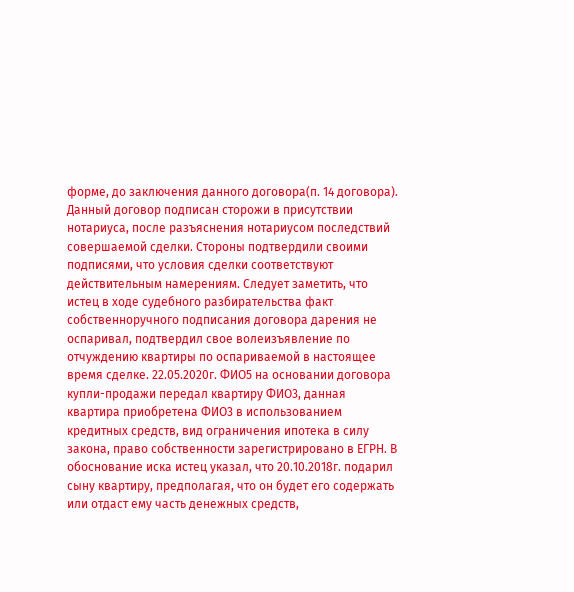форме, до заключения данного договора(п. 14 договора). Данный договор подписан сторожи в присутствии нотариуса, после разъяснения нотариусом последствий совершаемой сделки. Стороны подтвердили своими подписями, что условия сделки соответствуют действительным намерениям. Следует заметить, что истец в ходе судебного разбирательства факт собственноручного подписания договора дарения не оспаривал, подтвердил свое волеизъявление по отчуждению квартиры по оспариваемой в настоящее время сделке. 22.05.2020г. ФИО5 на основании договора купли-продажи передал квартиру ФИО3, данная квартира приобретена ФИО3 в использованием кредитных средств, вид ограничения ипотека в силу закона, право собственности зарегистрировано в ЕГРН. В обоснование иска истец указал, что 20.10.2018г. подарил сыну квартиру, предполагая, что он будет его содержать или отдаст ему часть денежных средств,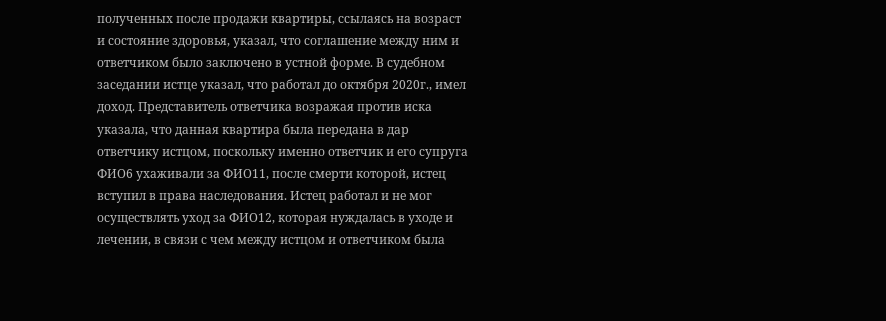полученных после продажи квартиры, ссылаясь на возраст и состояние здоровья, указал, что соглашение между ним и ответчиком было заключено в устной форме. В судебном заседании истце указал, что работал до октября 2020г., имел доход. Представитель ответчика возражая против иска указала, что данная квартира была передана в дар ответчику истцом, поскольку именно ответчик и его супруга ФИО6 ухаживали за ФИО11, после смерти которой, истец вступил в права наследования. Истец работал и не мог осуществлять уход за ФИО12, которая нуждалась в уходе и лечении, в связи с чем между истцом и ответчиком была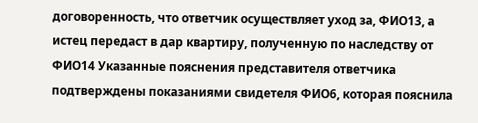договоренность, что ответчик осуществляет уход за, ФИО13, а истец передаст в дар квартиру, полученную по наследству от ФИО14 Указанные пояснения представителя ответчика подтверждены показаниями свидетеля ФИО6, которая пояснила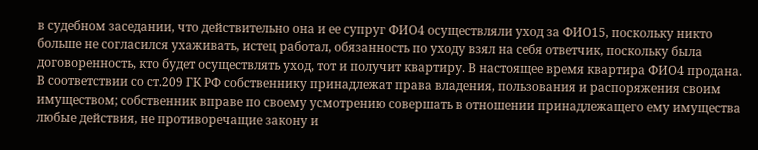в судебном заседании, что действительно она и ее супруг ФИО4 осуществляли уход за ФИО15, поскольку никто больше не согласился ухаживать, истец работал, обязанность по уходу взял на себя ответчик, поскольку была договоренность, кто будет осуществлять уход, тот и получит квартиру. В настоящее время квартира ФИО4 продана. В соответствии со ст.209 ГК РФ собственнику принадлежат права владения, пользования и распоряжения своим имуществом; собственник вправе по своему усмотрению совершать в отношении принадлежащего ему имущества любые действия, не противоречащие закону и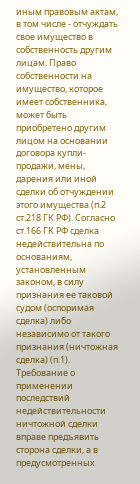иным правовым актам, в том числе - отчуждать свое имущество в собственность другим лицам. Право собственности на имущество, которое имеет собственника, может быть приобретено другим лицом на основании договора купли-продажи, мены, дарения или иной сделки об отчуждении этого имущества (п.2 ст.218 ГК РФ). Согласно ст.166 ГК РФ сделка недействительна по основаниям, установленным законом, в силу признания ее таковой судом (оспоримая сделка) либо независимо от такого признания (ничтожная сделка) (п.1). Требование о применении последствий недействительности ничтожной сделки вправе предъявить сторона сделки, а в предусмотренных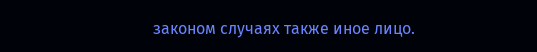законом случаях также иное лицо.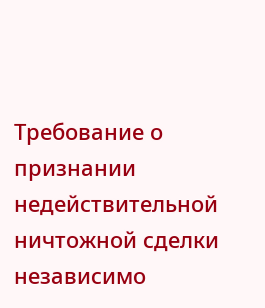Требование о признании недействительной ничтожной сделки независимо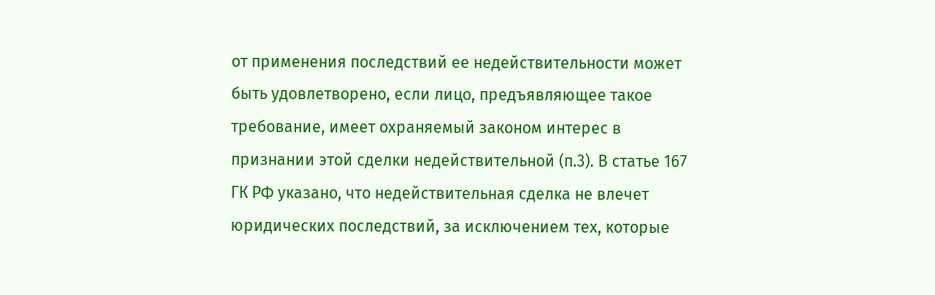от применения последствий ее недействительности может быть удовлетворено, если лицо, предъявляющее такое требование, имеет охраняемый законом интерес в признании этой сделки недействительной (п.3). В статье 167 ГК РФ указано, что недействительная сделка не влечет юридических последствий, за исключением тех, которые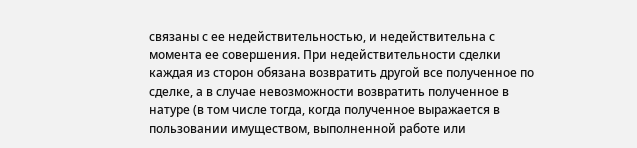связаны с ее недействительностью, и недействительна с момента ее совершения. При недействительности сделки каждая из сторон обязана возвратить другой все полученное по сделке, а в случае невозможности возвратить полученное в натуре (в том числе тогда, когда полученное выражается в пользовании имуществом, выполненной работе или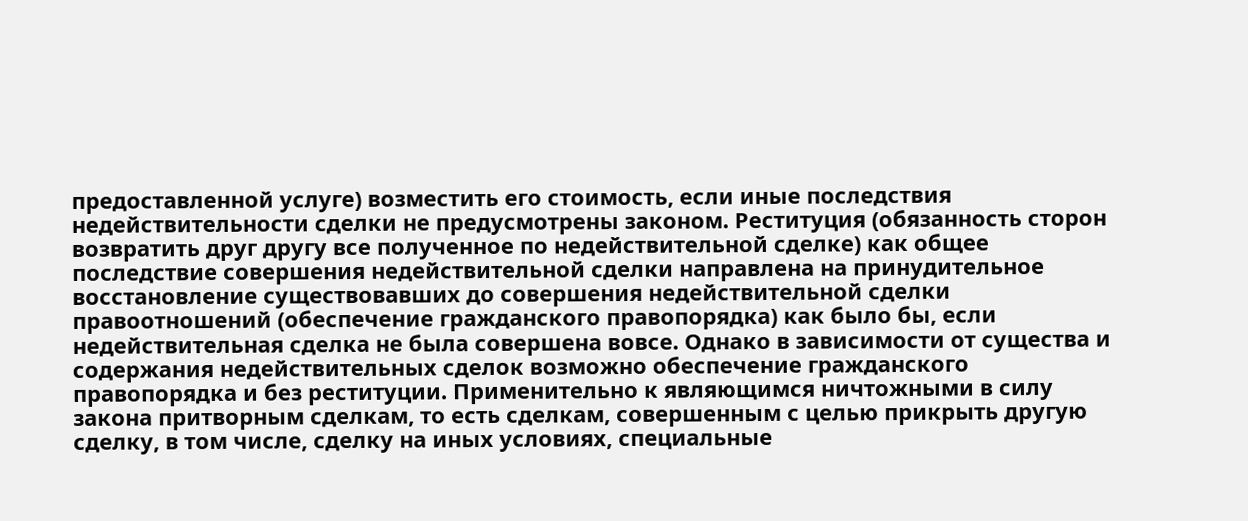предоставленной услуге) возместить его стоимость, если иные последствия недействительности сделки не предусмотрены законом. Реституция (обязанность сторон возвратить друг другу все полученное по недействительной сделке) как общее последствие совершения недействительной сделки направлена на принудительное восстановление существовавших до совершения недействительной сделки правоотношений (обеспечение гражданского правопорядка) как было бы, если недействительная сделка не была совершена вовсе. Однако в зависимости от существа и содержания недействительных сделок возможно обеспечение гражданского правопорядка и без реституции. Применительно к являющимся ничтожными в силу закона притворным сделкам, то есть сделкам, совершенным с целью прикрыть другую сделку, в том числе, сделку на иных условиях, специальные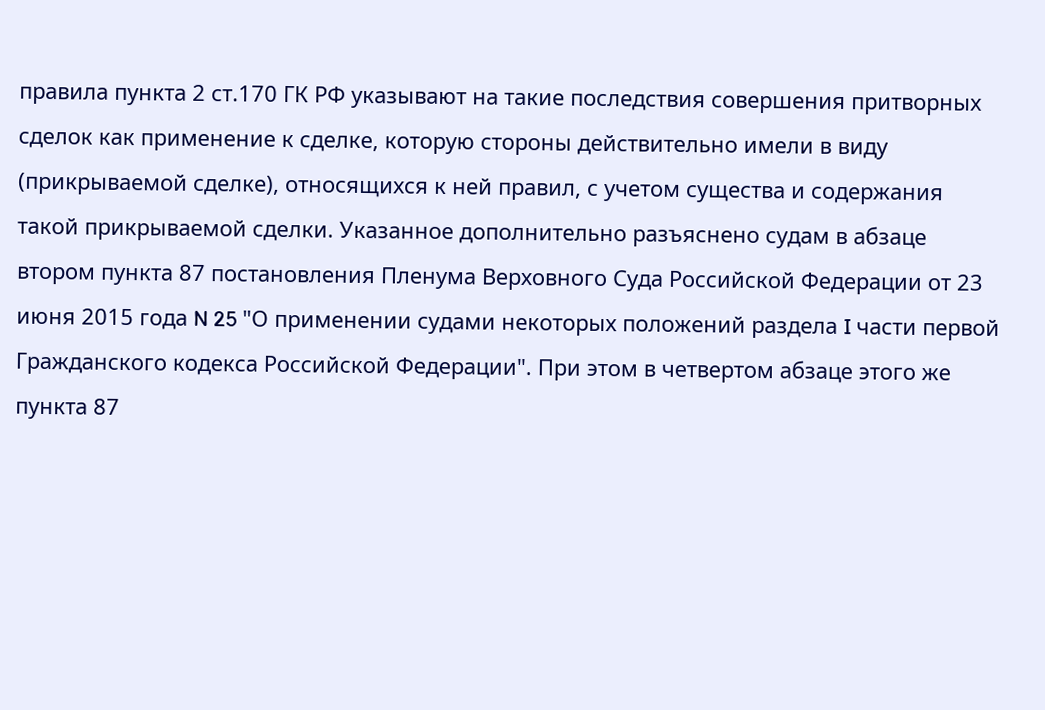правила пункта 2 ст.170 ГК РФ указывают на такие последствия совершения притворных сделок как применение к сделке, которую стороны действительно имели в виду (прикрываемой сделке), относящихся к ней правил, с учетом существа и содержания такой прикрываемой сделки. Указанное дополнительно разъяснено судам в абзаце втором пункта 87 постановления Пленума Верховного Суда Российской Федерации от 23 июня 2015 года N 25 "О применении судами некоторых положений раздела I части первой Гражданского кодекса Российской Федерации". При этом в четвертом абзаце этого же пункта 87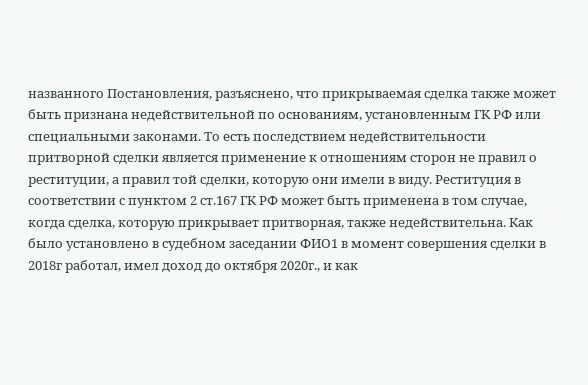названного Постановления, разъяснено, что прикрываемая сделка также может быть признана недействительной по основаниям, установленным ГК РФ или специальными законами. То есть последствием недействительности притворной сделки является применение к отношениям сторон не правил о реституции, а правил той сделки, которую они имели в виду. Реституция в соответствии с пунктом 2 ст.167 ГК РФ может быть применена в том случае, когда сделка, которую прикрывает притворная, также недействительна. Как было установлено в судебном заседании ФИО1 в момент совершения сделки в 2018г работал, имел доход до октября 2020г., и как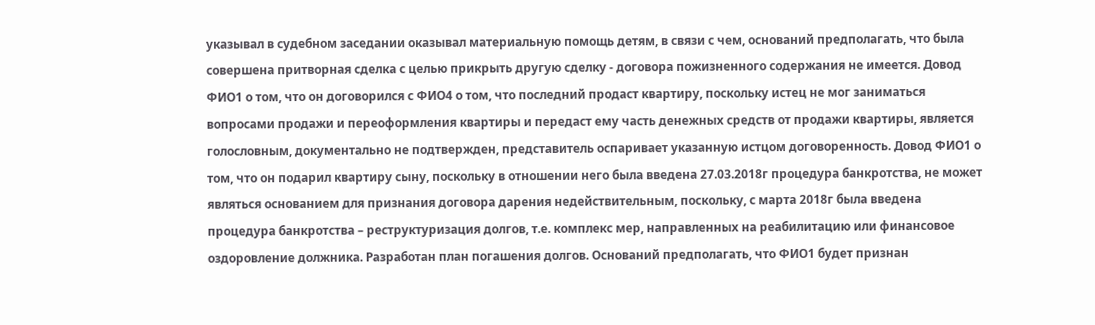указывал в судебном заседании оказывал материальную помощь детям, в связи с чем, оснований предполагать, что была совершена притворная сделка с целью прикрыть другую сделку - договора пожизненного содержания не имеется. Довод ФИО1 о том, что он договорился с ФИО4 о том, что последний продаст квартиру, поскольку истец не мог заниматься вопросами продажи и переоформления квартиры и передаст ему часть денежных средств от продажи квартиры, является голословным, документально не подтвержден, представитель оспаривает указанную истцом договоренность. Довод ФИО1 о том, что он подарил квартиру сыну, поскольку в отношении него была введена 27.03.2018г процедура банкротства, не может являться основанием для признания договора дарения недействительным, поскольку, с марта 2018г была введена процедура банкротства – реструктуризация долгов, т.е. комплекс мер, направленных на реабилитацию или финансовое оздоровление должника. Разработан план погашения долгов. Оснований предполагать, что ФИО1 будет признан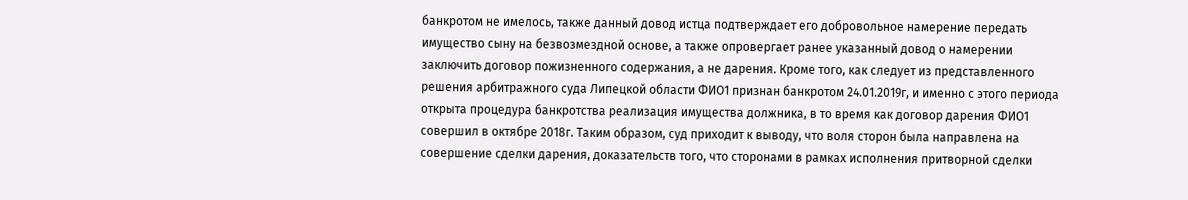банкротом не имелось, также данный довод истца подтверждает его добровольное намерение передать имущество сыну на безвозмездной основе, а также опровергает ранее указанный довод о намерении заключить договор пожизненного содержания, а не дарения. Кроме того, как следует из представленного решения арбитражного суда Липецкой области ФИО1 признан банкротом 24.01.2019г, и именно с этого периода открыта процедура банкротства реализация имущества должника, в то время как договор дарения ФИО1 совершил в октябре 2018г. Таким образом, суд приходит к выводу, что воля сторон была направлена на совершение сделки дарения, доказательств того, что сторонами в рамках исполнения притворной сделки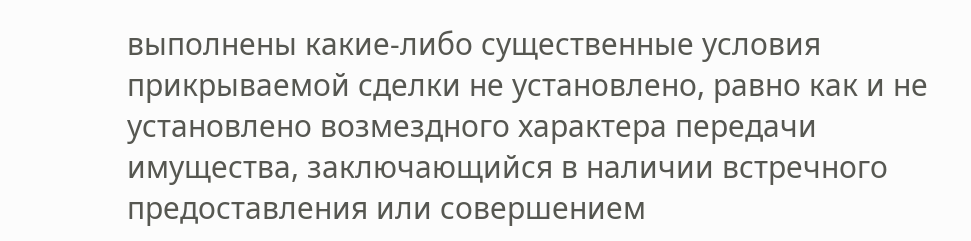выполнены какие-либо существенные условия прикрываемой сделки не установлено, равно как и не установлено возмездного характера передачи имущества, заключающийся в наличии встречного предоставления или совершением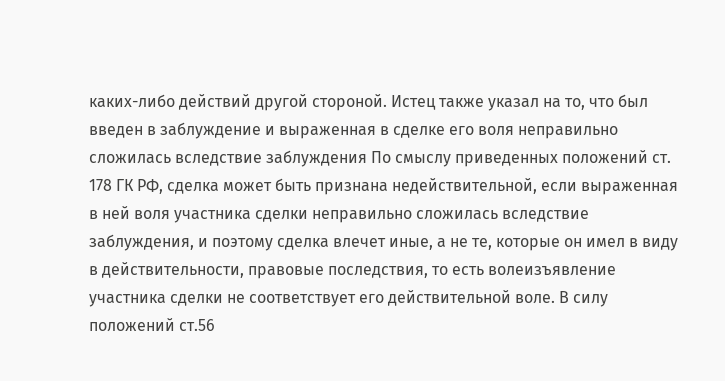каких-либо действий другой стороной. Истец также указал на то, что был введен в заблуждение и выраженная в сделке его воля неправильно сложилась вследствие заблуждения По смыслу приведенных положений ст. 178 ГК РФ, сделка может быть признана недействительной, если выраженная в ней воля участника сделки неправильно сложилась вследствие заблуждения, и поэтому сделка влечет иные, а не те, которые он имел в виду в действительности, правовые последствия, то есть волеизъявление участника сделки не соответствует его действительной воле. В силу положений ст.56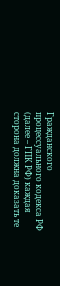Гражданского процессуального кодекса РФ (далее – ГПК РФ) каждая сторона должна доказать те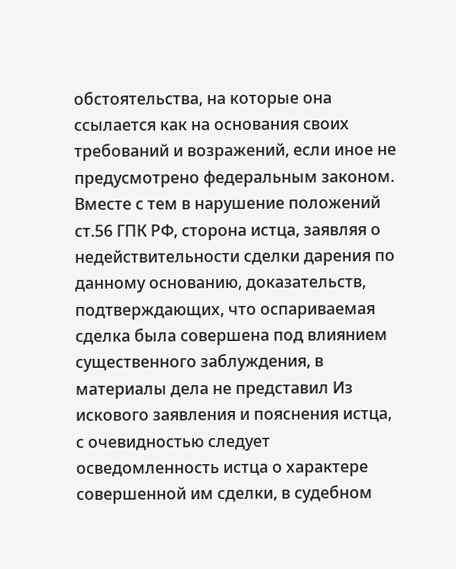обстоятельства, на которые она ссылается как на основания своих требований и возражений, если иное не предусмотрено федеральным законом. Вместе с тем в нарушение положений ст.56 ГПК РФ, сторона истца, заявляя о недействительности сделки дарения по данному основанию, доказательств, подтверждающих, что оспариваемая сделка была совершена под влиянием существенного заблуждения, в материалы дела не представил Из искового заявления и пояснения истца, с очевидностью следует осведомленность истца о характере совершенной им сделки, в судебном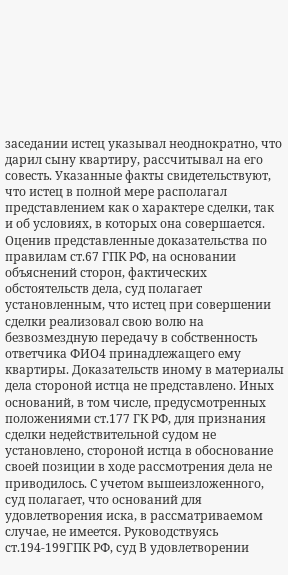заседании истец указывал неоднократно, что дарил сыну квартиру, рассчитывал на его совесть. Указанные факты свидетельствуют, что истец в полной мере располагал представлением как о характере сделки, так и об условиях, в которых она совершается. Оценив представленные доказательства по правилам ст.67 ГПК РФ, на основании объяснений сторон, фактических обстоятельств дела, суд полагает установленным, что истец при совершении сделки реализовал свою волю на безвозмездную передачу в собственность ответчика ФИО4 принадлежащего ему квартиры. Доказательств иному в материалы дела стороной истца не представлено. Иных оснований, в том числе, предусмотренных положениями ст.177 ГК РФ, для признания сделки недействительной судом не установлено, стороной истца в обоснование своей позиции в ходе рассмотрения дела не приводилось. С учетом вышеизложенного, суд полагает, что оснований для удовлетворения иска, в рассматриваемом случае, не имеется. Руководствуясь ст.194-199ГПК РФ, суд В удовлетворении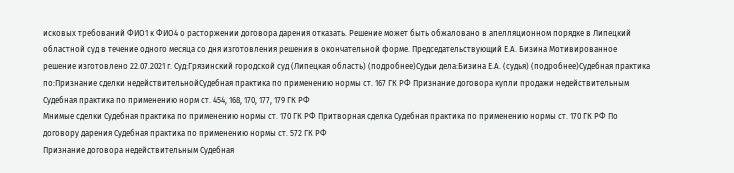исковых требований ФИО1 к ФИО4 о расторжении договора дарения отказать. Решение может быть обжаловано в апелляционном порядке в Липецкий областной суд в течение одного месяца со дня изготовления решения в окончательной форме. Председательствующий Е.А. Бизина Мотивированное решение изготовлено 22.07.2021 г. Суд:Грязинский городской суд (Липецкая область) (подробнее)Судьи дела:Бизина Е.А. (судья) (подробнее)Судебная практика по:Признание сделки недействительнойСудебная практика по применению нормы ст. 167 ГК РФ Признание договора купли продажи недействительным Судебная практика по применению норм ст. 454, 168, 170, 177, 179 ГК РФ
Мнимые сделки Судебная практика по применению нормы ст. 170 ГК РФ Притворная сделка Судебная практика по применению нормы ст. 170 ГК РФ По договору дарения Судебная практика по применению нормы ст. 572 ГК РФ
Признание договора недействительным Судебная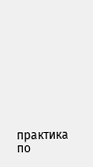практика по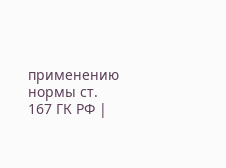применению нормы ст. 167 ГК РФ |